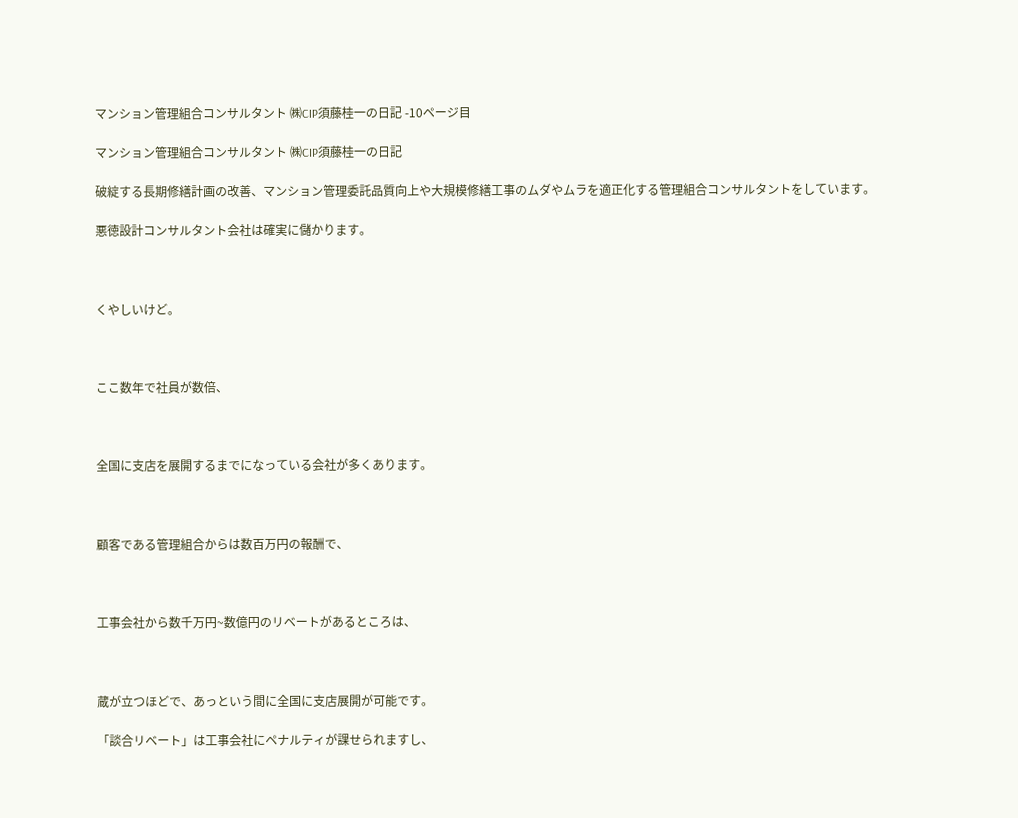マンション管理組合コンサルタント ㈱CIP須藤桂一の日記 -10ページ目

マンション管理組合コンサルタント ㈱CIP須藤桂一の日記

破綻する長期修繕計画の改善、マンション管理委託品質向上や大規模修繕工事のムダやムラを適正化する管理組合コンサルタントをしています。

悪徳設計コンサルタント会社は確実に儲かります。



くやしいけど。



ここ数年で社員が数倍、



全国に支店を展開するまでになっている会社が多くあります。



顧客である管理組合からは数百万円の報酬で、



工事会社から数千万円~数億円のリベートがあるところは、



蔵が立つほどで、あっという間に全国に支店展開が可能です。

「談合リベート」は工事会社にペナルティが課せられますし、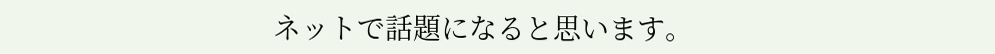ネットで話題になると思います。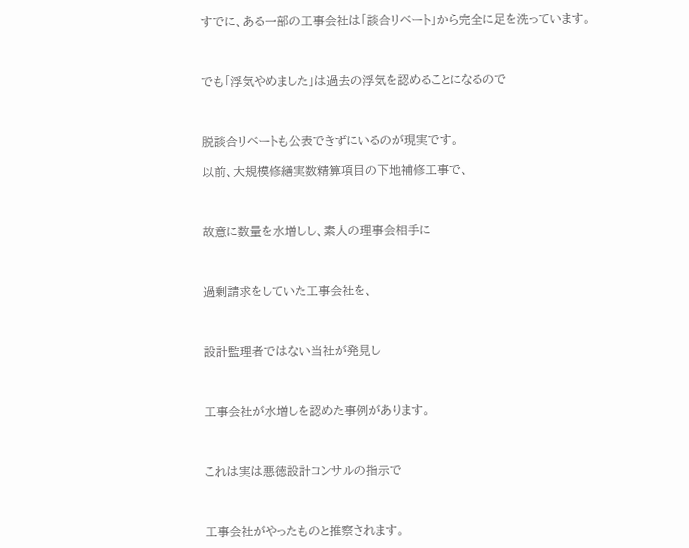すでに、ある一部の工事会社は「談合リベート」から完全に足を洗っています。



でも「浮気やめました」は過去の浮気を認めることになるので



脱談合リベートも公表できずにいるのが現実です。

以前、大規模修繕実数精算項目の下地補修工事で、



故意に数量を水増しし、素人の理事会相手に



過剰請求をしていた工事会社を、



設計監理者ではない当社が発見し



工事会社が水増しを認めた事例があります。



これは実は悪徳設計コンサルの指示で



工事会社がやったものと推察されます。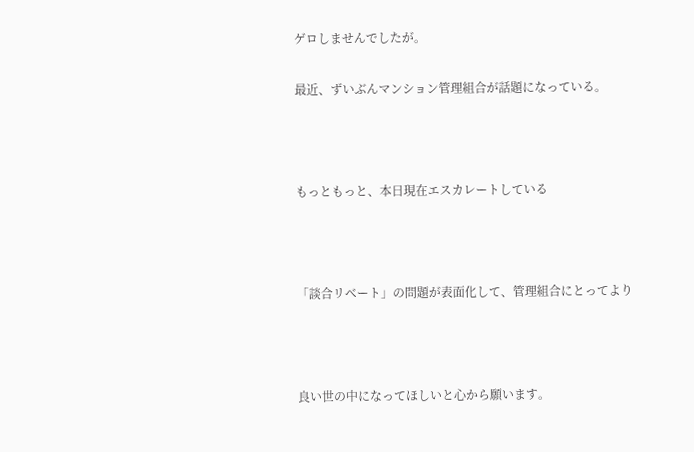ゲロしませんでしたが。

最近、ずいぶんマンション管理組合が話題になっている。



もっともっと、本日現在エスカレートしている



「談合リベート」の問題が表面化して、管理組合にとってより



良い世の中になってほしいと心から願います。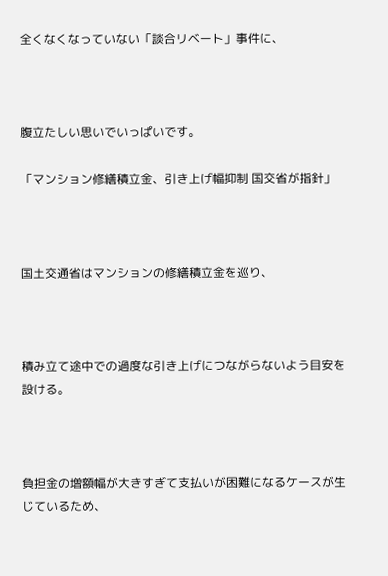全くなくなっていない「談合リベート」事件に、



腹立たしい思いでいっぱいです。

「マンション修繕積立金、引き上げ幅抑制 国交省が指針」



国土交通省はマンションの修繕積立金を巡り、



積み立て途中での過度な引き上げにつながらないよう目安を設ける。



負担金の増額幅が大きすぎて支払いが困難になるケースが生じているため、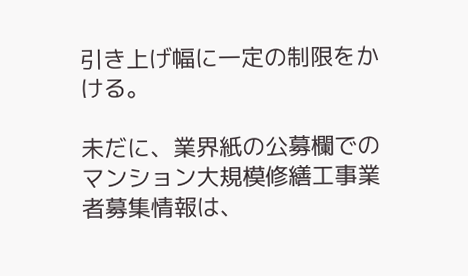引き上げ幅に一定の制限をかける。

未だに、業界紙の公募欄でのマンション大規模修繕工事業者募集情報は、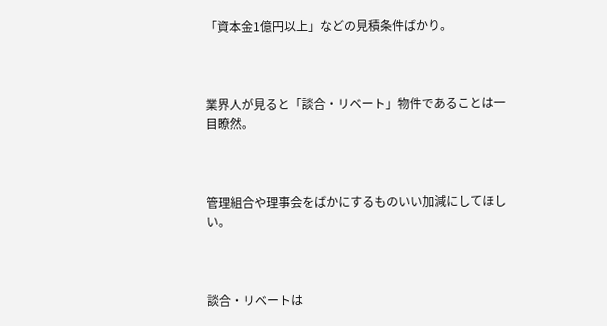「資本金1億円以上」などの見積条件ばかり。



業界人が見ると「談合・リベート」物件であることは一目瞭然。



管理組合や理事会をばかにするものいい加減にしてほしい。



談合・リベートは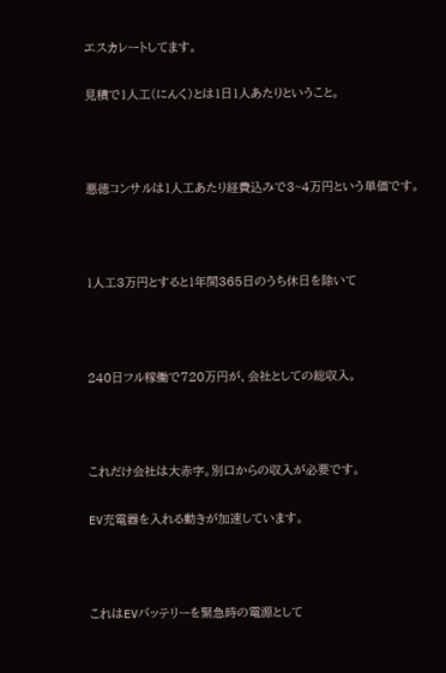エスカレートしてます。

見積で1人工(にんく)とは1日1人あたりということ。



悪徳コンサルは1人工あたり経費込みで3~4万円という単価です。



1人工3万円とすると1年間365日のうち休日を除いて



240日フル稼働で720万円が、会社としての総収入。



これだけ会社は大赤字。別口からの収入が必要です。

EV充電器を入れる動きが加速しています。



これはEVバッテリーを緊急時の電源として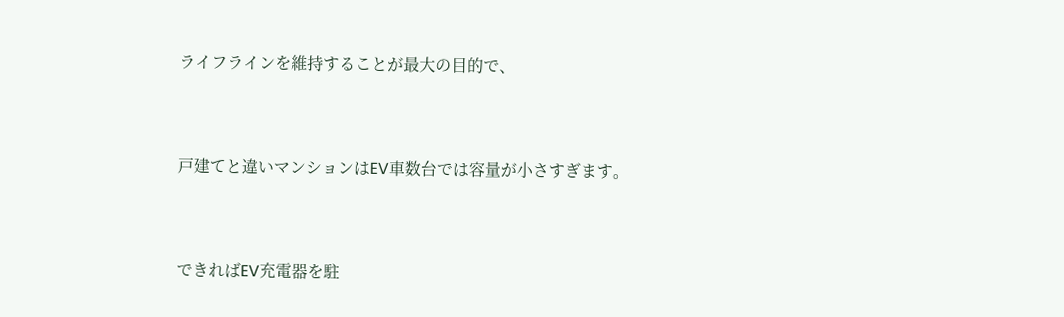ライフラインを維持することが最大の目的で、



戸建てと違いマンションはEV車数台では容量が小さすぎます。



できればEV充電器を駐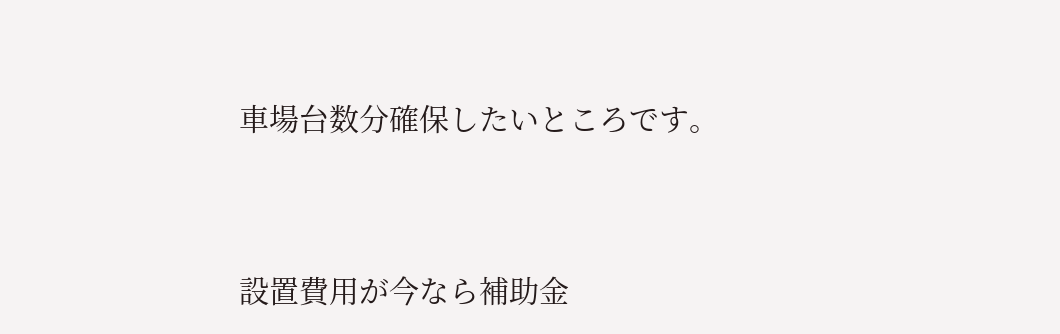車場台数分確保したいところです。



設置費用が今なら補助金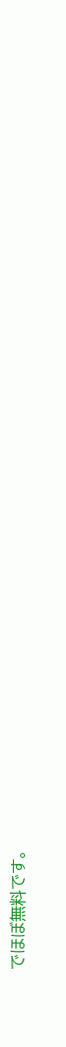でほぼ無料です。